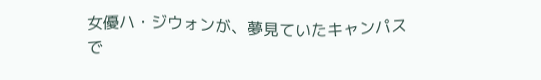女優ハ・ジウォンが、夢見ていたキャンパスで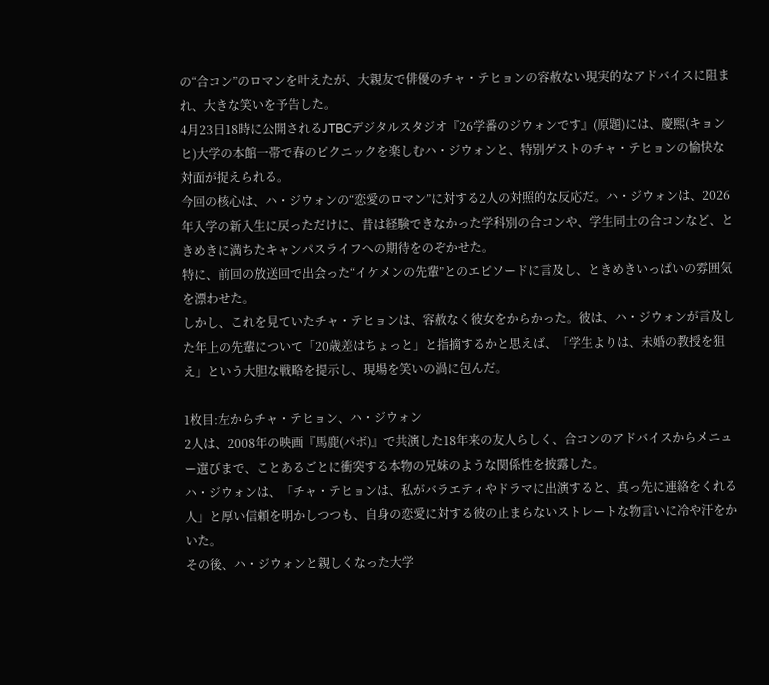の“合コン”のロマンを叶えたが、大親友で俳優のチャ・テヒョンの容赦ない現実的なアドバイスに阻まれ、大きな笑いを予告した。
4月23日18時に公開されるJTBCデジタルスタジオ『26学番のジウォンです』(原題)には、慶熙(キョンヒ)大学の本館一帯で春のピクニックを楽しむハ・ジウォンと、特別ゲストのチャ・テヒョンの愉快な対面が捉えられる。
今回の核心は、ハ・ジウォンの“恋愛のロマン”に対する2人の対照的な反応だ。ハ・ジウォンは、2026年入学の新入生に戻っただけに、昔は経験できなかった学科別の合コンや、学生同士の合コンなど、ときめきに満ちたキャンパスライフへの期待をのぞかせた。
特に、前回の放送回で出会った“イケメンの先輩”とのエピソードに言及し、ときめきいっぱいの雰囲気を漂わせた。
しかし、これを見ていたチャ・テヒョンは、容赦なく彼女をからかった。彼は、ハ・ジウォンが言及した年上の先輩について「20歳差はちょっと」と指摘するかと思えば、「学生よりは、未婚の教授を狙え」という大胆な戦略を提示し、現場を笑いの渦に包んだ。

1枚目:左からチャ・テヒョン、ハ・ジウォン
2人は、2008年の映画『馬鹿(パボ)』で共演した18年来の友人らしく、合コンのアドバイスからメニュー選びまで、ことあるごとに衝突する本物の兄妹のような関係性を披露した。
ハ・ジウォンは、「チャ・テヒョンは、私がバラエティやドラマに出演すると、真っ先に連絡をくれる人」と厚い信頼を明かしつつも、自身の恋愛に対する彼の止まらないストレートな物言いに冷や汗をかいた。
その後、ハ・ジウォンと親しくなった大学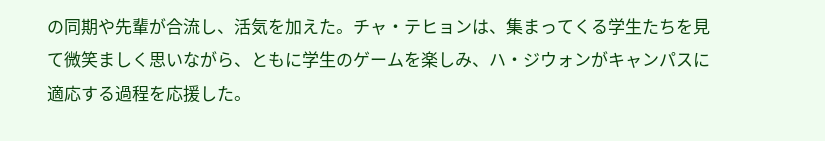の同期や先輩が合流し、活気を加えた。チャ・テヒョンは、集まってくる学生たちを見て微笑ましく思いながら、ともに学生のゲームを楽しみ、ハ・ジウォンがキャンパスに適応する過程を応援した。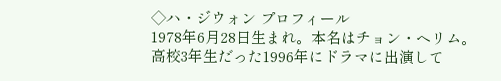◇ハ・ジウォン プロフィール
1978年6月28日生まれ。本名はチョン・ヘリム。高校3年生だった1996年にドラマに出演して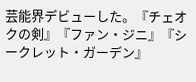芸能界デビューした。『チェオクの剣』『ファン・ジニ』『シークレット・ガーデン』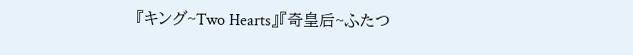『キング~Two Hearts』『奇皇后~ふたつ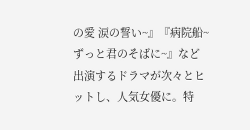の愛 涙の誓い~』『病院船~ずっと君のそばに~』など出演するドラマが次々とヒットし、人気女優に。特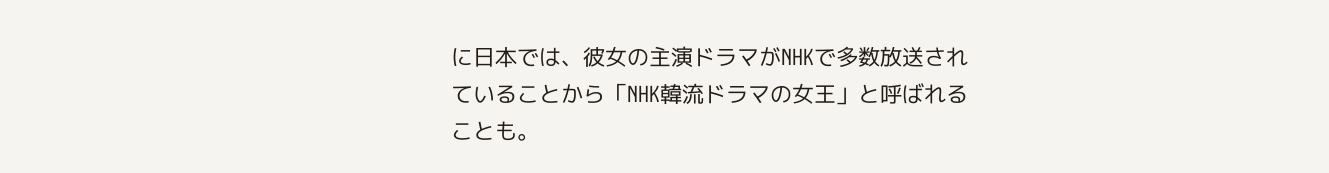に日本では、彼女の主演ドラマがNHKで多数放送されていることから「NHK韓流ドラマの女王」と呼ばれることも。